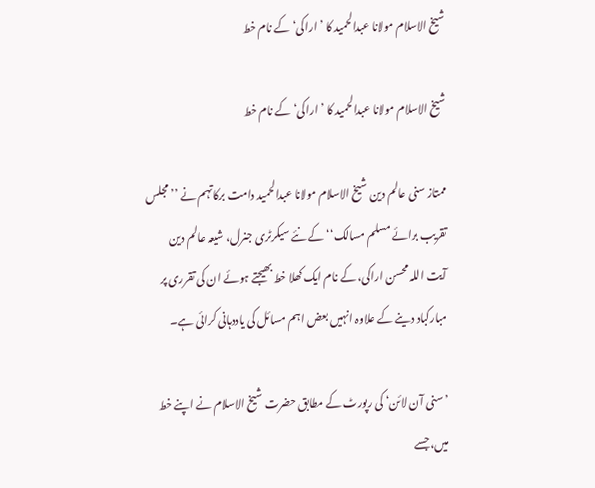شیخ الاسلام مولانا عبدالحمید کا ’اراکی‘ کے نام خط

شیخ الاسلام مولانا عبدالحمید کا ’اراکی‘ کے نام خط

ممتاز سنی عالم دین شیخ الاسلام مولانا عبدالحمید دامت برکاتہم نے ’’مجلس تقریب برائے مسلم مسالک‘‘ کے نئے سیکرٹری جنرل، شیعہ عالم دین آیت اللہ محسن اراکی، کے نام ایک کھلا خط بھیجتے ہوئے ان کی تقرری پر مبارکباد دینے کے علاوہ انہیں بعض اہم مسائل کی یاددہانی کرائی ہے۔

’سنی آن لائن‘ کی رپورٹ کے مطابق حضرت شیخ الاسلام نے اپنے خط میں، جسے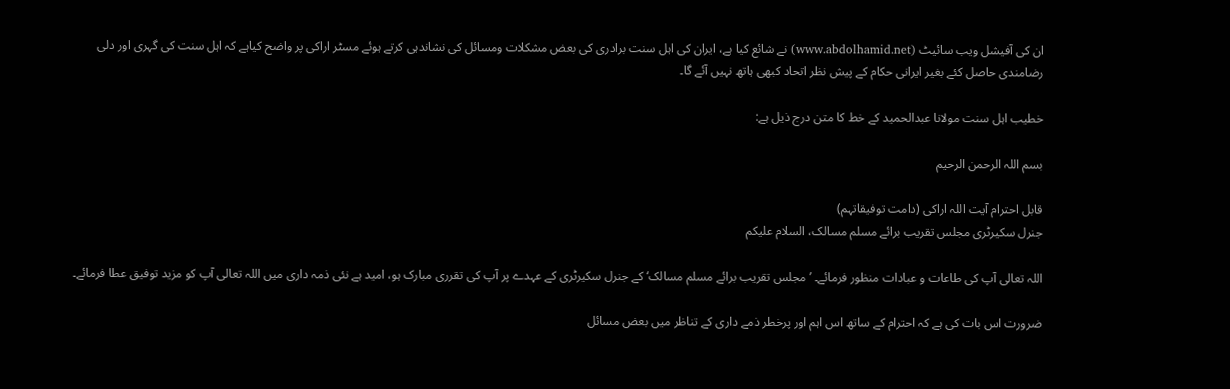ان کی آفیشل ویب سائیٹ (www.abdolhamid.net) نے شائع کیا ہے، ایران کی اہل سنت برادری کی بعض مشکلات ومسائل کی نشاندہی کرتے ہوئے مسٹر اراکی پر واضح کیاہے کہ اہل سنت کی گہری اور دلی رضامندی حاصل کئے بغیر ایرانی حکام کے پیش نظر اتحاد کبھی ہاتھ نہیں آئے گا۔

خطیب اہل سنت مولانا عبدالحمید کے خط کا متن درج ذیل ہے:

بسم اللہ الرحمن الرحیم

قابل احترام آیت اللہ اراکی (دامت توفیقاتہم)
جنرل سکیرٹری مجلس تقریب برائے مسلم مسالک، السلام علیکم

اللہ تعالی آپ کی طاعات و عبادات منظور فرمائے۔ ’مجلس تقریب برائے مسلم مسالک‘ کے جنرل سکیرٹری کے عہدے پر آپ کی تقرری مبارک ہو، امید ہے نئی ذمہ داری میں اللہ تعالی آپ کو مزید توفیق عطا فرمائے۔

ضرورت اس بات کی ہے کہ احترام کے ساتھ اس اہم اور پرخطر ذمے داری کے تناظر میں بعض مسائل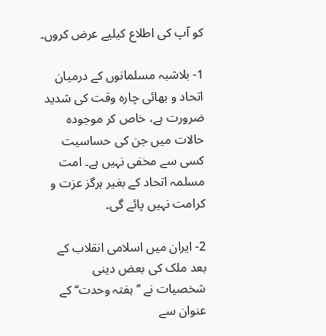کو آپ کی اطلاع کیلیے عرض کروں۔

1- بلاشبہ مسلمانوں کے درمیان اتحاد و بھائی چارہ وقت کی شدید ضرورت ہے، خاص کر موجودہ حالات میں جن کی حساسیت کسی سے مخفی نہیں ہے۔ امت مسلمہ اتحاد کے بغیر ہرگز عزت و کرامت نہیں پائے گی۔

2- ایران میں اسلامی انقلاب کے بعد ملک کی بعض دینی شخصیات نے ’’ہفتہ وحدت‘‘ کے عنوان سے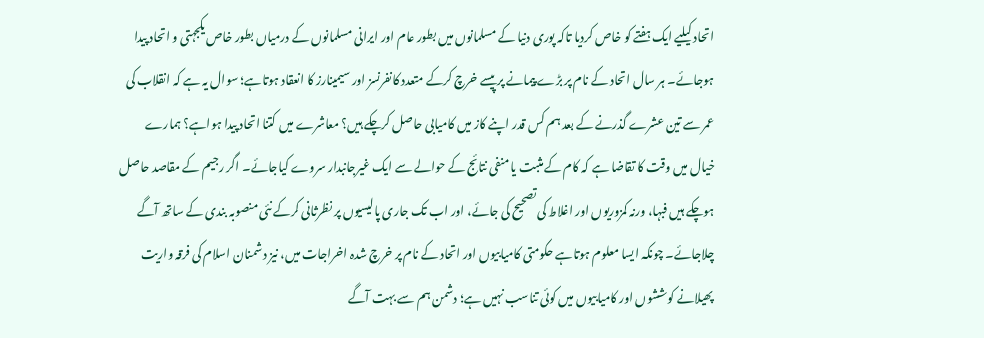اتحاد کیلیے ایک ہفتے کو خاص کردیا تاکہ پوری دنیا کے مسلمانوں میں بطور عام اور ایرانی مسلمانوں کے درمیاں بطور خاص یکجہتی و اتحاد پیدا ہوجائے۔ ہر سال اتحاد کے نام پر بڑے پیمانے پر پیسے خرچ کرکے متعدد کانفرنسز اور سیمینارز کا انعقاد ہوتاہے؛ سوال یہ ہے کہ انقلاب کی عمر سے تین عشرے گذرنے کے بعد ہم کس قدر اپنے کاز میں کامیابی حاصل کرچکے ہیں؟ معاشرے میں کتنا اتحاد پیدا ہواہے؟ ہمارے خیال میں وقت کا تقاضا ہے کہ کام کے مثبت یا منفی نتائج کے حوالے سے ایک غیرجانبدار سروے کیاجائے۔ اگر رجیم کے مقاصد حاصل ہوچکے ہیں فبہا، ورنہ کمزوریوں اور اغلاط کی تصحیح کی جائے، اور اب تک جاری پالیسیوں پر نظرثانی کرکے نئی منصوبہ بندی کے ساتھ آگے چلاجائے۔ چونکہ ایسا معلوم ہوتاہے حکومتی کامیابیوں اور اتحاد کے نام پر خرچ شدہ اخراجات میں، نیز دشمنان اسلام کی فرقہ واریت پھیلانے کوششوں اور کامیابیوں میں کوئی تناسب نہیں ہے؛ دشمن ہم سے بہت آگے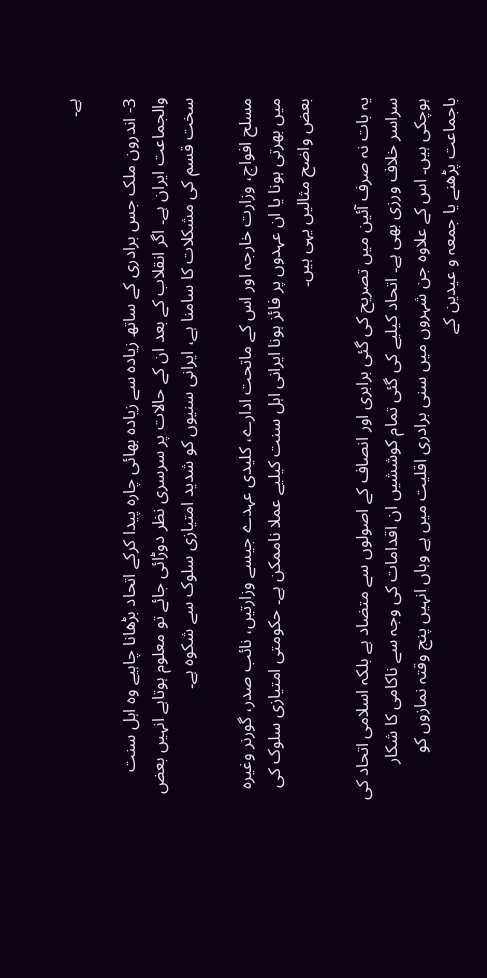ہے۔

3- اندرون ملک جس برادری کے ساتھ زیادہ سے زیادہ بھائی چارہ پیدا کرکے اتحاد بڑھانا چاہیے وہ اہل سنت والجماعت ایران ہے۔ اگر انقلاب کے بعد ان کے حالات پر سرسری نظر دوڑائی جائے تو معلوم ہوتاہے انہیں بعض سخت قسم کی مشکلات کا سامنا ہے، ایرانی سنیوں کو شدید امتیازی سلوک سے شکوہ ہے۔

مسلح افواج، وزارت خارجہ اور اس کے ماتحت ادارے، کلیدی عہدے جیسے وزارتیں، نائب صدر، گورنر وغیرہ میں بھرتی ہونا یا ان عہدوں پر فائز ہونا ایرانی اہل سنت کیلیے عملا ناممکن ہے۔ حکومتی امتیازی سلوک کی بعض واضح مثالیں یہی ہیں۔

یہ بات نہ صرف آئین میں تصریح کی گئی برابری اور انصاف کے اصولوں سے متضاد ہے بلکہ اسلامی اتحاد کی سراسر خلاف ورزی بھی ہے۔ اتحاد کیلیے کی گئی تمام کوششیں ان اقدامات کی وجہ سے ناکامی کا شکار ہوچکی ہیں۔ اس کے علاوہ جن شہروں میں سنی برادری اقلیت میں ہے وہاں انہیں پنج وقتہ نمازوں کو باجماعت پڑھنے یا جمعہ و عیدین کے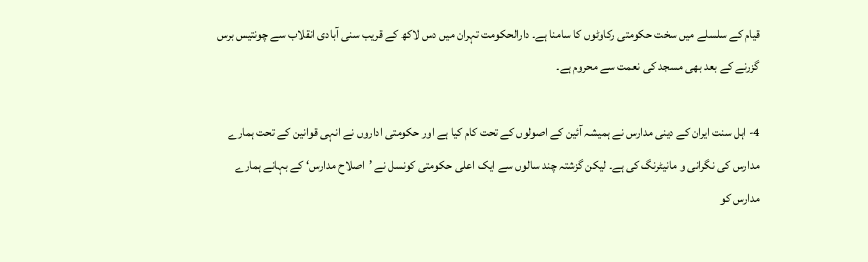قیام کے سلسلے میں سخت حکومتی رکاوٹوں کا سامنا ہے۔ دارالحکومت تہران میں دس لاکھ کے قریب سنی آبادی انقلاب سے چونتیس برس گزرنے کے بعد بھی مسجد کی نعمت سے محروم ہے۔

4- اہل سنت ایران کے دینی مدارس نے ہمیشہ آئین کے اصولوں کے تحت کام کیا ہے اور حکومتی اداروں نے انہی قوانین کے تحت ہمارے مدارس کی نگرانی و مانیٹرنگ کی ہے۔ لیکن گزشتہ چند سالوں سے ایک اعلی حکومتی کونسل نے ’اصلاح مدارس‘ کے بہانے ہمارے مدارس کو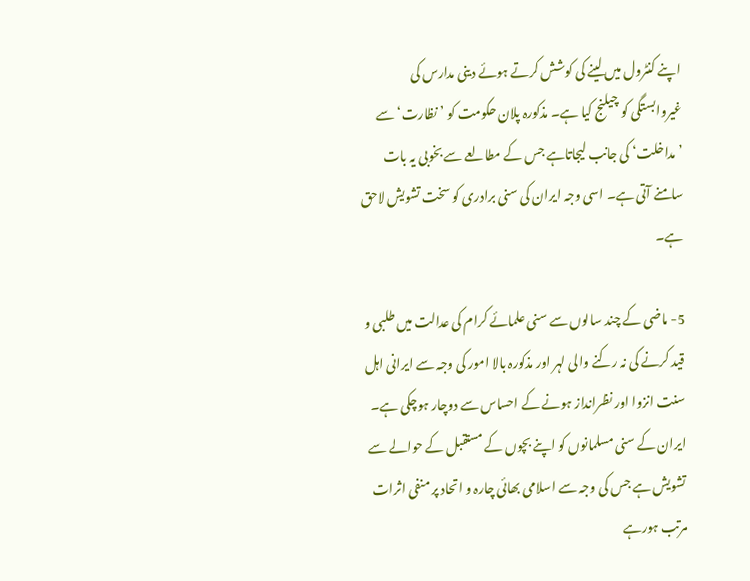اپنے کنٹرول میں لینے کی کوشش کرتے ہوئے دینی مدارس کی غیروابستگی کو چیلنج کیا ہے۔ مذکورہ پلان حکومت کو ’نظارت‘ سے ’مداخلت‘ کی جانب لیجاتاہے جس کے مطالعے سے بخوبی یہ بات سامنے آتی ہے۔ اسی وجہ ایران کی سنی برادری کو سخت تشویش لاحق ہے۔

5- ماضی کے چند سالوں سے سنی علمائے کرام کی عدالت میں طلبی و قید کرنے کی نہ رکنے والی لہر اور مذکورہ بالا امور کی وجہ سے ایرانی اہل سنت انزوا اور نظرانداز ہونے کے احساس سے دوچار ہوچکی ہے۔ ایران کے سنی مسلمانوں کو اپنے بچوں کے مستقبل کے حوالے سے تشویش ہے جس کی وجہ سے اسلامی بھائی چارہ و اتحاد پر منفی اثرات مرتب ہورہے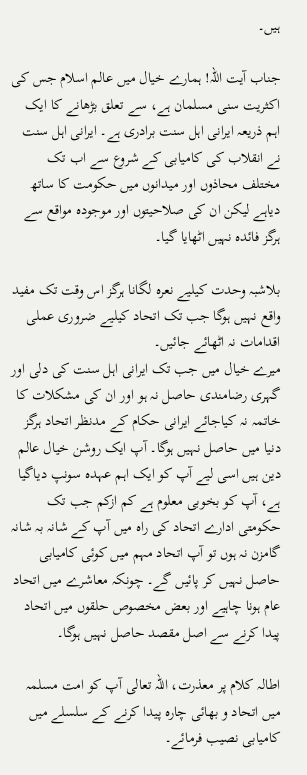ہیں۔

جناب آیت اللہ! ہمارے خیال میں عالم اسلام جس کی اکثریت سنی مسلمان ہے، سے تعلق بڑھانے کا ایک اہم ذریعہ ایرانی اہل سنت برادری ہے۔ ایرانی اہل سنت نے انقلاب کی کامیابی کے شروع سے اب تک مختلف محاذوں اور میدانوں میں حکومت کا ساتھ دیاہے لیکن ان کی صلاحیتوں اور موجودہ مواقع سے ہرگز فائدہ نہیں اٹھایا گیا۔

بلاشبہ وحدت کیلیے نعرہ لگانا ہرگز اس وقت تک مفید واقع نہیں ہوگا جب تک اتحاد کیلیے ضروری عملی اقدامات نہ اٹھائے جائیں۔
میرے خیال میں جب تک ایرانی اہل سنت کی دلی اور گہری رضامندی حاصل نہ ہو اور ان کی مشکلات کا خاتمہ نہ کیاجائے ایرانی حکام کے مدنظر اتحاد ہرگز دنیا میں حاصل نہیں ہوگا۔ آپ ایک روشن خیال عالم دین ہیں اسی لیے آپ کو ایک اہم عہدہ سونپ دیاگیا ہے، آپ کو بخوبی معلوم ہے کم ازکم جب تک حکومتی ادارے اتحاد کی راہ میں آپ کے شانہ بہ شانہ گامزن نہ ہوں تو آپ اتحاد مہم میں کوئی کامیابی حاصل نہیں کر پائیں گے۔ چونکہ معاشرے میں اتحاد عام ہونا چاہیے اور بعض مخصوص حلقوں میں اتحاد پیدا کرنے سے اصل مقصد حاصل نہیں ہوگا۔

اطالہ کلام پر معذرت، اللہ تعالی آپ کو امت مسلمہ میں اتحاد و بھائی چارہ پیدا کرنے کے سلسلے میں کامیابی نصیب فرمائے۔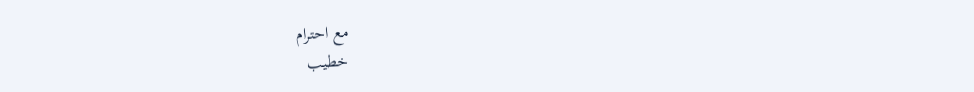مع احترام
خطیب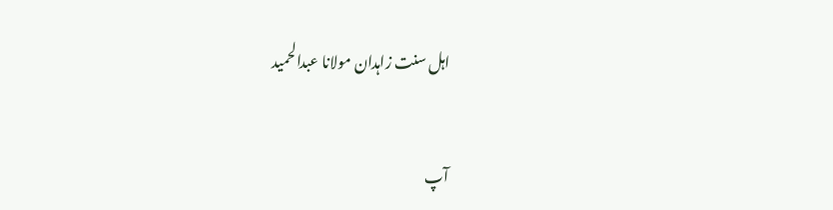اہل سنت زاہدان مولانا عبدالحمید


آپ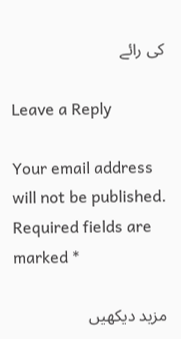کی رائے

Leave a Reply

Your email address will not be published. Required fields are marked *

مزید دیکهیں